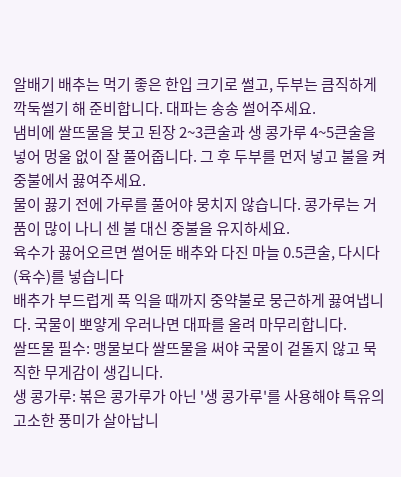알배기 배추는 먹기 좋은 한입 크기로 썰고, 두부는 큼직하게 깍둑썰기 해 준비합니다. 대파는 송송 썰어주세요.
냄비에 쌀뜨물을 붓고 된장 2~3큰술과 생 콩가루 4~5큰술을 넣어 멍울 없이 잘 풀어줍니다. 그 후 두부를 먼저 넣고 불을 켜 중불에서 끓여주세요.
물이 끓기 전에 가루를 풀어야 뭉치지 않습니다. 콩가루는 거품이 많이 나니 센 불 대신 중불을 유지하세요.
육수가 끓어오르면 썰어둔 배추와 다진 마늘 0.5큰술, 다시다(육수)를 넣습니다
배추가 부드럽게 푹 익을 때까지 중약불로 뭉근하게 끓여냅니다. 국물이 뽀얗게 우러나면 대파를 올려 마무리합니다.
쌀뜨물 필수: 맹물보다 쌀뜨물을 써야 국물이 겉돌지 않고 묵직한 무게감이 생깁니다.
생 콩가루: 볶은 콩가루가 아닌 '생 콩가루'를 사용해야 특유의 고소한 풍미가 살아납니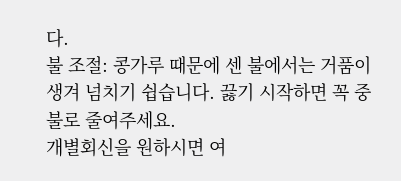다.
불 조절: 콩가루 때문에 센 불에서는 거품이 생겨 넘치기 쉽습니다. 끓기 시작하면 꼭 중불로 줄여주세요.
개별회신을 원하시면 여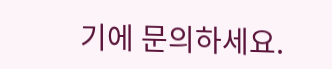기에 문의하세요.